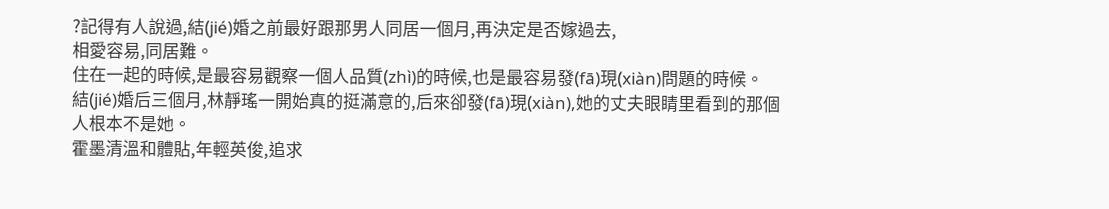?記得有人說過,結(jié)婚之前最好跟那男人同居一個月,再決定是否嫁過去,
相愛容易,同居難。
住在一起的時候,是最容易觀察一個人品質(zhì)的時候,也是最容易發(fā)現(xiàn)問題的時候。
結(jié)婚后三個月,林靜瑤一開始真的挺滿意的,后來卻發(fā)現(xiàn),她的丈夫眼睛里看到的那個人根本不是她。
霍墨清溫和體貼,年輕英俊,追求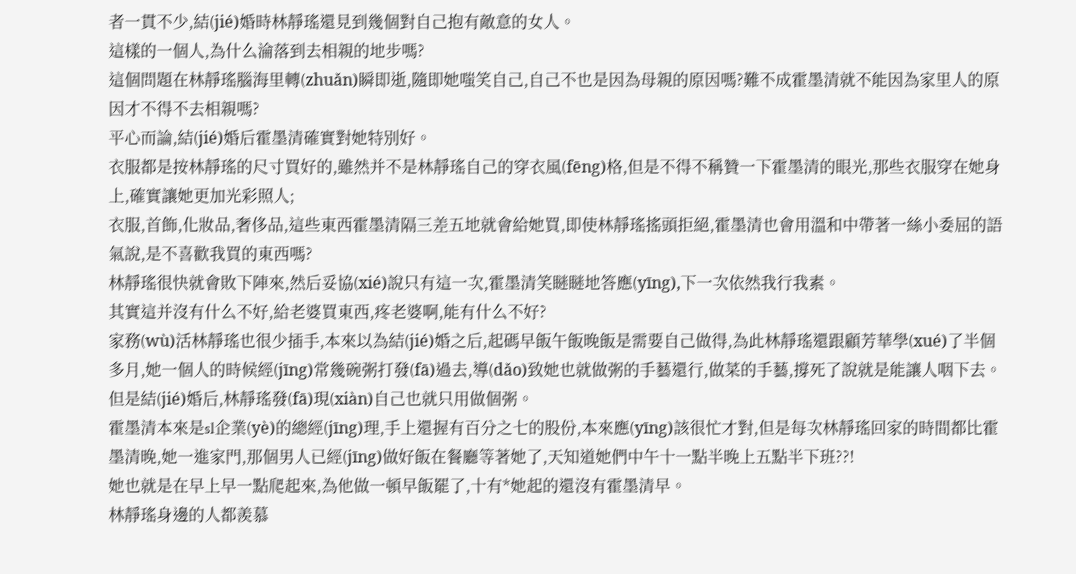者一貫不少,結(jié)婚時林靜瑤還見到幾個對自己抱有敵意的女人。
這樣的一個人,為什么淪落到去相親的地步嗎?
這個問題在林靜瑤腦海里轉(zhuǎn)瞬即逝,隨即她嗤笑自己,自己不也是因為母親的原因嗎?難不成霍墨清就不能因為家里人的原因才不得不去相親嗎?
平心而論,結(jié)婚后霍墨清確實對她特別好。
衣服都是按林靜瑤的尺寸買好的,雖然并不是林靜瑤自己的穿衣風(fēng)格,但是不得不稱贊一下霍墨清的眼光,那些衣服穿在她身上,確實讓她更加光彩照人;
衣服,首飾,化妝品,奢侈品,這些東西霍墨清隔三差五地就會給她買,即使林靜瑤搖頭拒絕,霍墨清也會用溫和中帶著一絲小委屈的語氣說,是不喜歡我買的東西嗎?
林靜瑤很快就會敗下陣來,然后妥協(xié)說只有這一次,霍墨清笑瞇瞇地答應(yīng),下一次依然我行我素。
其實這并沒有什么不好,給老婆買東西,疼老婆啊,能有什么不好?
家務(wù)活林靜瑤也很少插手,本來以為結(jié)婚之后,起碼早飯午飯晚飯是需要自己做得,為此林靜瑤還跟顧芳華學(xué)了半個多月,她一個人的時候經(jīng)常幾碗粥打發(fā)過去,導(dǎo)致她也就做粥的手藝還行,做菜的手藝,撐死了說就是能讓人咽下去。
但是結(jié)婚后,林靜瑤發(fā)現(xiàn)自己也就只用做個粥。
霍墨清本來是sl企業(yè)的總經(jīng)理,手上還握有百分之七的股份,本來應(yīng)該很忙才對,但是每次林靜瑤回家的時間都比霍墨清晚,她一進家門,那個男人已經(jīng)做好飯在餐廳等著她了,天知道她們中午十一點半晚上五點半下班??!
她也就是在早上早一點爬起來,為他做一頓早飯罷了,十有*她起的還沒有霍墨清早。
林靜瑤身邊的人都羨慕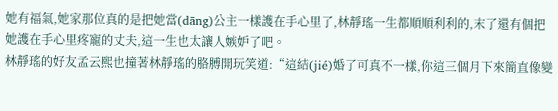她有福氣,她家那位真的是把她當(dāng)公主一樣護在手心里了,林靜瑤一生都順順利利的,末了還有個把她護在手心里疼寵的丈夫,這一生也太讓人嫉妒了吧。
林靜瑤的好友孟云熙也撞著林靜瑤的胳膊開玩笑道:“這結(jié)婚了可真不一樣,你這三個月下來簡直像變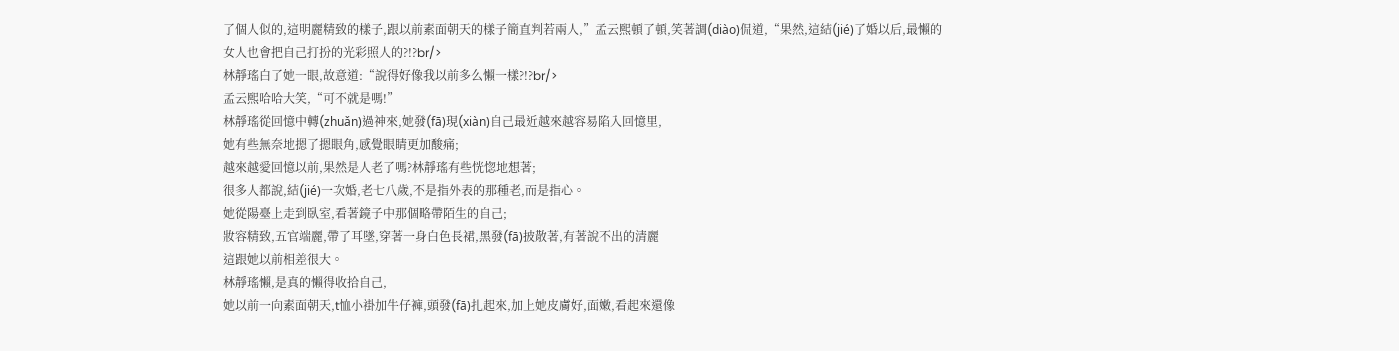了個人似的,這明麗精致的樣子,跟以前素面朝天的樣子簡直判若兩人,”孟云熙頓了頓,笑著調(diào)侃道,“果然,這結(jié)了婚以后,最懶的女人也會把自己打扮的光彩照人的?!?br/>
林靜瑤白了她一眼,故意道:“說得好像我以前多么懶一樣?!?br/>
孟云熙哈哈大笑,“可不就是嗎!”
林靜瑤從回憶中轉(zhuǎn)過神來,她發(fā)現(xiàn)自己最近越來越容易陷入回憶里,
她有些無奈地摁了摁眼角,感覺眼睛更加酸痛;
越來越愛回憶以前,果然是人老了嗎?林靜瑤有些恍惚地想著;
很多人都說,結(jié)一次婚,老七八歲,不是指外表的那種老,而是指心。
她從陽臺上走到臥室,看著鏡子中那個略帶陌生的自己;
妝容精致,五官端麗,帶了耳墜,穿著一身白色長裙,黑發(fā)披散著,有著說不出的清麗
這跟她以前相差很大。
林靜瑤懶,是真的懶得收拾自己,
她以前一向素面朝天,t恤小褂加牛仔褲,頭發(fā)扎起來,加上她皮膚好,面嫩,看起來還像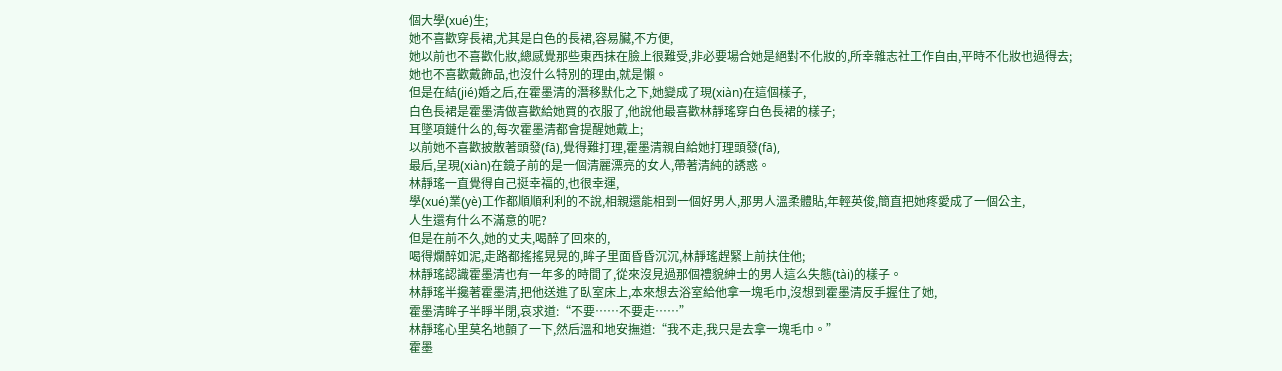個大學(xué)生;
她不喜歡穿長裙,尤其是白色的長裙,容易臟,不方便,
她以前也不喜歡化妝,總感覺那些東西抹在臉上很難受,非必要場合她是絕對不化妝的,所幸雜志社工作自由,平時不化妝也過得去;
她也不喜歡戴飾品,也沒什么特別的理由,就是懶。
但是在結(jié)婚之后,在霍墨清的潛移默化之下,她變成了現(xiàn)在這個樣子,
白色長裙是霍墨清做喜歡給她買的衣服了,他說他最喜歡林靜瑤穿白色長裙的樣子;
耳墜項鏈什么的,每次霍墨清都會提醒她戴上;
以前她不喜歡披散著頭發(fā),覺得難打理,霍墨清親自給她打理頭發(fā),
最后,呈現(xiàn)在鏡子前的是一個清麗漂亮的女人,帶著清純的誘惑。
林靜瑤一直覺得自己挺幸福的,也很幸運,
學(xué)業(yè)工作都順順利利的不說,相親還能相到一個好男人,那男人溫柔體貼,年輕英俊,簡直把她疼愛成了一個公主,
人生還有什么不滿意的呢?
但是在前不久,她的丈夫,喝醉了回來的,
喝得爛醉如泥,走路都搖搖晃晃的,眸子里面昏昏沉沉,林靜瑤趕緊上前扶住他;
林靜瑤認識霍墨清也有一年多的時間了,從來沒見過那個禮貌紳士的男人這么失態(tài)的樣子。
林靜瑤半攙著霍墨清,把他送進了臥室床上,本來想去浴室給他拿一塊毛巾,沒想到霍墨清反手握住了她,
霍墨清眸子半睜半閉,哀求道:“不要……不要走……”
林靜瑤心里莫名地顫了一下,然后溫和地安撫道:“我不走,我只是去拿一塊毛巾。”
霍墨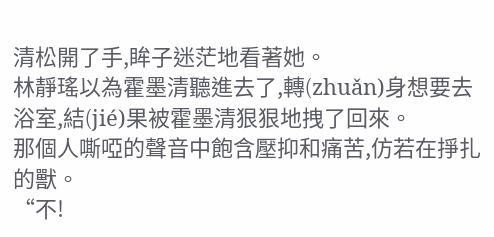清松開了手,眸子迷茫地看著她。
林靜瑤以為霍墨清聽進去了,轉(zhuǎn)身想要去浴室,結(jié)果被霍墨清狠狠地拽了回來。
那個人嘶啞的聲音中飽含壓抑和痛苦,仿若在掙扎的獸。
“不!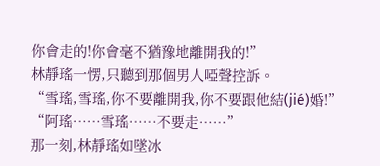你會走的!你會毫不猶豫地離開我的!”
林靜瑤一愣,只聽到那個男人啞聲控訴。
“雪瑤,雪瑤,你不要離開我,你不要跟他結(jié)婚!”
“阿瑤……雪瑤……不要走……”
那一刻,林靜瑤如墜冰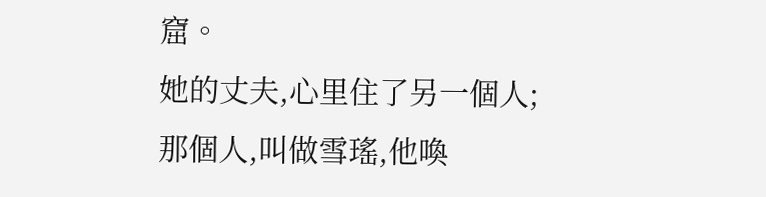窟。
她的丈夫,心里住了另一個人;
那個人,叫做雪瑤,他喚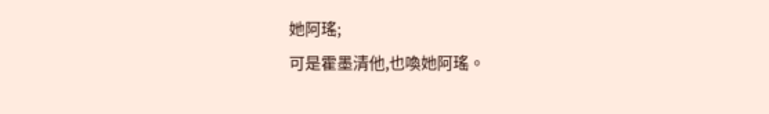她阿瑤;
可是霍墨清他,也喚她阿瑤。